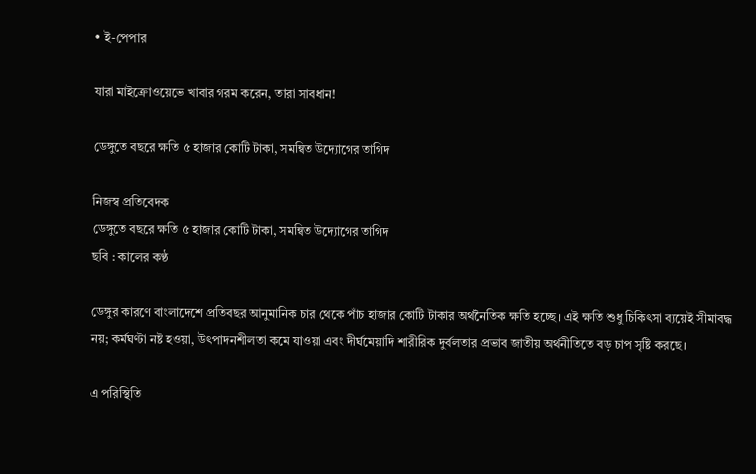• ই-পেপার

যারা মাইক্রোওয়েভে খাবার গরম করেন, তারা সাবধান!

ডেঙ্গুতে বছরে ক্ষতি ৫ হাজার কোটি টাকা, সমন্বিত উদ্যোগের তাগিদ

নিজস্ব প্রতিবেদক
ডেঙ্গুতে বছরে ক্ষতি ৫ হাজার কোটি টাকা, সমন্বিত উদ্যোগের তাগিদ
ছবি : কালের কণ্ঠ

ডেঙ্গুর কারণে বাংলাদেশে প্রতিবছর আনুমানিক চার থেকে পাঁচ হাজার কোটি টাকার অর্থনৈতিক ক্ষতি হচ্ছে। এই ক্ষতি শুধু চিকিৎসা ব্যয়েই সীমাবদ্ধ নয়; কর্মঘণ্টা নষ্ট হওয়া, উৎপাদনশীলতা কমে যাওয়া এবং দীর্ঘমেয়াদি শারীরিক দুর্বলতার প্রভাব জাতীয় অর্থনীতিতে বড় চাপ সৃষ্টি করছে।

এ পরিস্থিতি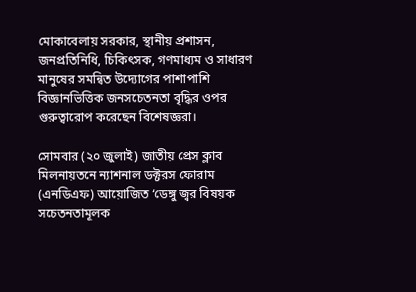মোকাবেলায় সরকার, স্থানীয় প্রশাসন, জনপ্রতিনিধি, চিকিৎসক, গণমাধ্যম ও সাধারণ মানুষের সমন্বিত উদ্যোগের পাশাপাশি বিজ্ঞানভিত্তিক জনসচেতনতা বৃদ্ধির ওপর গুরুত্বারোপ করেছেন বিশেষজ্ঞরা।

সোমবার (২০ জুলাই) জাতীয় প্রেস ক্লাব মিলনায়তনে ন্যাশনাল ডক্টরস ফোরাম (এনডিএফ) আয়োজিত ‘ডেঙ্গু জ্বর বিষয়ক সচেতনতামূলক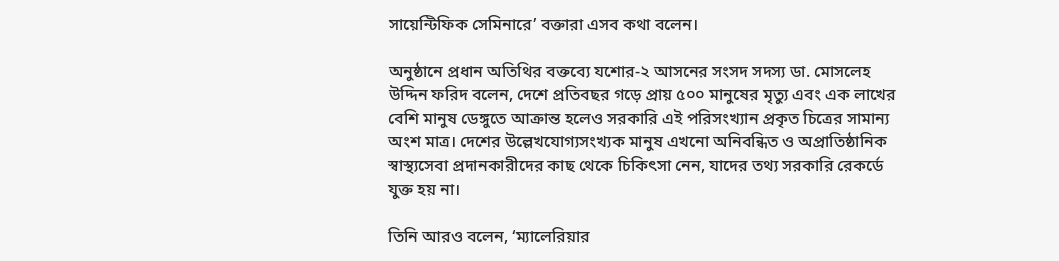সায়েন্টিফিক সেমিনারে’ বক্তারা এসব কথা বলেন।

অনুষ্ঠানে প্রধান অতিথির বক্তব্যে যশোর-২ আসনের সংসদ সদস্য ডা. মোসলেহ উদ্দিন ফরিদ বলেন, দেশে প্রতিবছর গড়ে প্রায় ৫০০ মানুষের মৃত্যু এবং এক লাখের বেশি মানুষ ডেঙ্গুতে আক্রান্ত হলেও সরকারি এই পরিসংখ্যান প্রকৃত চিত্রের সামান্য অংশ মাত্র। দেশের উল্লেখযোগ্যসংখ্যক মানুষ এখনো অনিবন্ধিত ও অপ্রাতিষ্ঠানিক স্বাস্থ্যসেবা প্রদানকারীদের কাছ থেকে চিকিৎসা নেন, যাদের তথ্য সরকারি রেকর্ডে যুক্ত হয় না।

তিনি আরও বলেন, ‘ম্যালেরিয়ার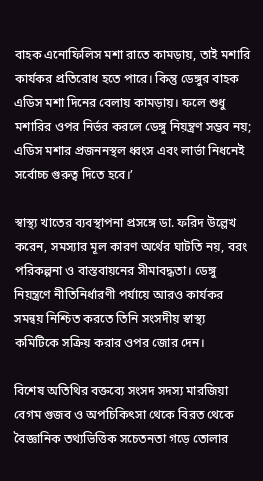বাহক এনোফিলিস মশা রাতে কামড়ায়, তাই মশারি কার্যকর প্রতিরোধ হতে পারে। কিন্তু ডেঙ্গুর বাহক এডিস মশা দিনের বেলায় কামড়ায়। ফলে শুধু মশারির ওপর নির্ভর করলে ডেঙ্গু নিয়ন্ত্রণ সম্ভব নয়; এডিস মশার প্রজননস্থল ধ্বংস এবং লার্ভা নিধনেই সর্বোচ্চ গুরুত্ব দিতে হবে।’

স্বাস্থ্য খাতের ব্যবস্থাপনা প্রসঙ্গে ডা. ফরিদ উল্লেখ করেন, সমস্যার মূল কারণ অর্থের ঘাটতি নয়, বরং পরিকল্পনা ও বাস্তবায়নের সীমাবদ্ধতা। ডেঙ্গু নিয়ন্ত্রণে নীতিনির্ধারণী পর্যায়ে আরও কার্যকর সমন্বয় নিশ্চিত করতে তিনি সংসদীয় স্বাস্থ্য কমিটিকে সক্রিয় করার ওপর জোর দেন।

বিশেষ অতিথির বক্তব্যে সংসদ সদস্য মারজিয়া বেগম গুজব ও অপচিকিৎসা থেকে বিরত থেকে বৈজ্ঞানিক তথ্যভিত্তিক সচেতনতা গড়ে তোলার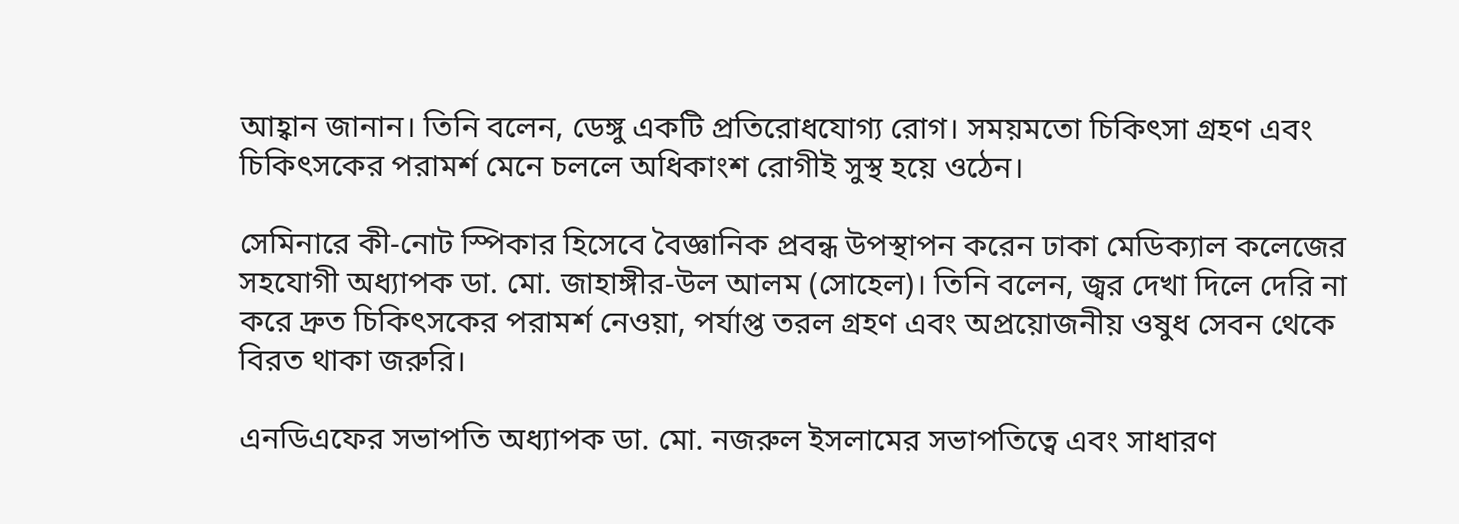আহ্বান জানান। তিনি বলেন, ডেঙ্গু একটি প্রতিরোধযোগ্য রোগ। সময়মতো চিকিৎসা গ্রহণ এবং চিকিৎসকের পরামর্শ মেনে চললে অধিকাংশ রোগীই সুস্থ হয়ে ওঠেন।

সেমিনারে কী-নোট স্পিকার হিসেবে বৈজ্ঞানিক প্রবন্ধ উপস্থাপন করেন ঢাকা মেডিক্যাল কলেজের সহযোগী অধ্যাপক ডা. মো. জাহাঙ্গীর-উল আলম (সোহেল)। তিনি বলেন, জ্বর দেখা দিলে দেরি না করে দ্রুত চিকিৎসকের পরামর্শ নেওয়া, পর্যাপ্ত তরল গ্রহণ এবং অপ্রয়োজনীয় ওষুধ সেবন থেকে বিরত থাকা জরুরি।

এনডিএফের সভাপতি অধ্যাপক ডা. মো. নজরুল ইসলামের সভাপতিত্বে এবং সাধারণ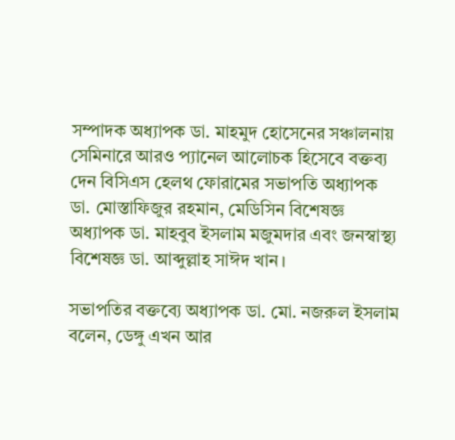সম্পাদক অধ্যাপক ডা. মাহমুদ হোসেনের সঞ্চালনায় সেমিনারে আরও প্যানেল আলোচক হিসেবে বক্তব্য দেন বিসিএস হেলথ ফোরামের সভাপতি অধ্যাপক ডা. মোস্তাফিজুর রহমান, মেডিসিন বিশেষজ্ঞ অধ্যাপক ডা. মাহবুব ইসলাম মজুমদার এবং জনস্বাস্থ্য বিশেষজ্ঞ ডা. আব্দুল্লাহ সাঈদ খান।

সভাপতির বক্তব্যে অধ্যাপক ডা. মো. নজরুল ইসলাম বলেন, ডেঙ্গু এখন আর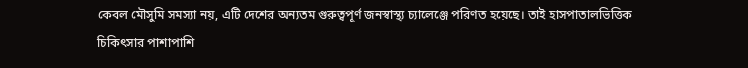কেবল মৌসুমি সমস্যা নয়, এটি দেশের অন্যতম গুরুত্বপূর্ণ জনস্বাস্থ্য চ্যালেঞ্জে পরিণত হয়েছে। তাই হাসপাতালভিত্তিক চিকিৎসার পাশাপাশি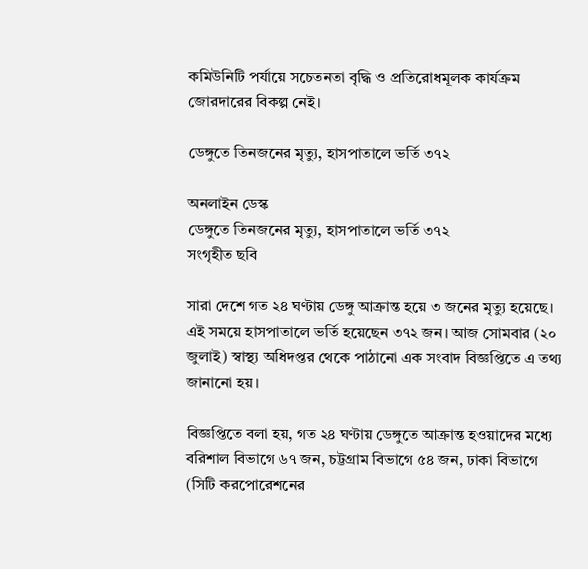কমিউনিটি পর্যায়ে সচেতনতা বৃদ্ধি ও প্রতিরোধমূলক কার্যক্রম জোরদারের বিকল্প নেই।

ডেঙ্গুতে তিনজনের মৃত্যু, হাসপাতালে ভর্তি ৩৭২

অনলাইন ডেস্ক
ডেঙ্গুতে তিনজনের মৃত্যু, হাসপাতালে ভর্তি ৩৭২
সংগৃহীত ছবি

সারা দেশে গত ২৪ ঘণ্টায় ডেঙ্গু আক্রান্ত হয়ে ৩ জনের মৃত্যু হয়েছে। এই সময়ে হাসপাতালে ভর্তি হয়েছেন ৩৭২ জন। আজ সোমবার (২০ জুলাই) স্বাস্থ্য অধিদপ্তর থেকে পাঠানো এক সংবাদ বিজ্ঞপ্তিতে এ তথ্য জানানো হয়।

বিজ্ঞপ্তিতে বলা হয়, গত ২৪ ঘণ্টায় ডেঙ্গুতে আক্রান্ত হওয়াদের মধ্যে বরিশাল বিভাগে ৬৭ জন, চট্টগ্রাম বিভাগে ৫৪ জন, ঢাকা বিভাগে (সিটি করপোরেশনের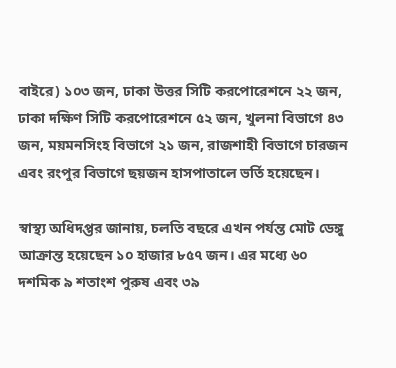বাইরে) ১০৩ জন, ঢাকা উত্তর সিটি করপোরেশনে ২২ জন, ঢাকা দক্ষিণ সিটি করপোরেশনে ৫২ জন, খুলনা বিভাগে ৪৩ জন, ময়মনসিংহ বিভাগে ২১ জন, রাজশাহী বিভাগে চারজন এবং রংপুর বিভাগে ছয়জন হাসপাতালে ভর্তি হয়েছেন।

স্বাস্থ্য অধিদপ্তর জানায়, চলতি বছরে এখন পর্যন্ত মোট ডেঙ্গু আক্রান্ত হয়েছেন ১০ হাজার ৮৫৭ জন। এর মধ্যে ৬০ দশমিক ৯ শতাংশ পুরুষ এবং ৩৯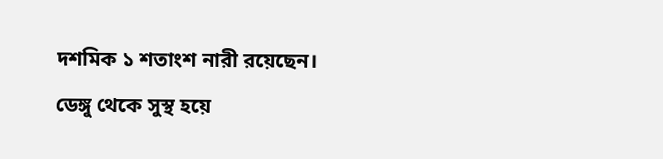দশমিক ১ শতাংশ নারী রয়েছেন। ডেঙ্গু থেকে সুস্থ হয়ে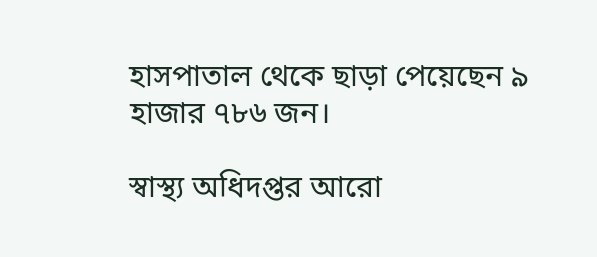হাসপাতাল থেকে ছাড়া পেয়েছেন ৯ হাজার ৭৮৬ জন।

স্বাস্থ্য অধিদপ্তর আরো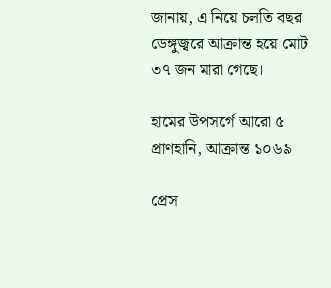জানায়, এ নিয়ে চলতি বছর ডেঙ্গুজ্বরে আক্রান্ত হয়ে মোট ৩৭ জন মারা গেছে।

হামের উপসর্গে আরো ৫ প্রাণহানি, আক্রান্ত ১০৬৯

প্রেস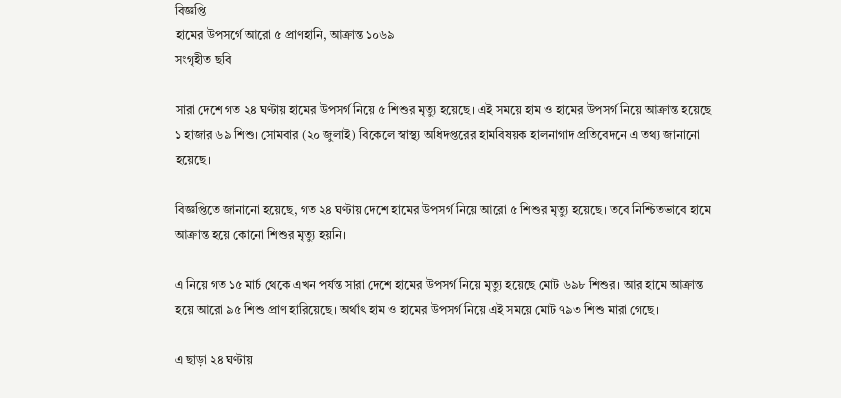বিজ্ঞপ্তি
হামের উপসর্গে আরো ৫ প্রাণহানি, আক্রান্ত ১০৬৯
সংগৃহীত ছবি

সারা দেশে গত ২৪ ঘণ্টায় হামের উপসর্গ নিয়ে ৫ শিশুর মৃত্যু হয়েছে। এই সময়ে হাম ও হামের উপসর্গ নিয়ে আক্রান্ত হয়েছে ১ হাজার ৬৯ শিশু। সোমবার (২০ জুলাই) বিকেলে স্বাস্থ্য অধিদপ্তরের হামবিষয়ক হালনাগাদ প্রতিবেদনে এ তথ্য জানানো হয়েছে।

বিজ্ঞপ্তিতে জানানো হয়েছে, গত ২৪ ঘণ্টায় দেশে হামের উপসর্গ নিয়ে আরো ৫ শিশুর মৃত্যু হয়েছে। তবে নিশ্চিতভাবে হামে আক্রান্ত হয়ে কোনো শিশুর মৃত্যু হয়নি।

এ নিয়ে গত ১৫ মার্চ থেকে এখন পর্যন্ত সারা দেশে হামের উপসর্গ নিয়ে মৃত্যু হয়েছে মোট ৬৯৮ শিশুর। আর হামে আক্রান্ত হয়ে আরো ৯৫ শিশু প্রাণ হারিয়েছে। অর্থাৎ হাম ও হামের উপসর্গ নিয়ে এই সময়ে মোট ৭৯৩ শিশু মারা গেছে।

এ ছাড়া ২৪ ঘণ্টায়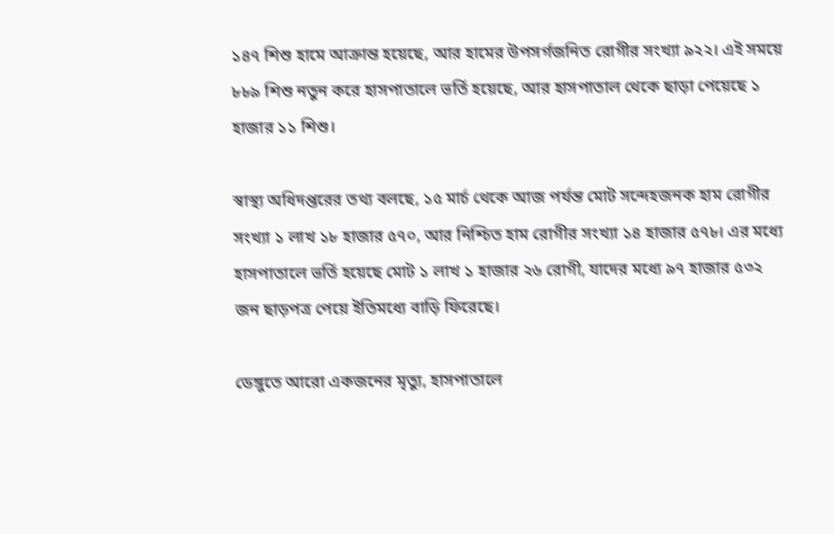১৪৭ শিশু হামে আক্রান্ত হয়েছে, আর হামের উপসর্গজনিত রোগীর সংখ্যা ৯২২। এই সময়ে ৮৮৯ শিশু নতুন করে হাসপাতালে ভর্তি হয়েছে, আর হাসপাতাল থেকে ছাড়া পেয়েছে ১ হাজার ১১ শিশু।

স্বাস্থ্য অধিদপ্তরের তথ্য বলছে, ১৫ মার্চ থেকে আজ পর্যন্ত মোট সন্দেহজনক হাম রোগীর সংখ্যা ১ লাখ ১৮ হাজার ৫৭০, আর নিশ্চিত হাম রোগীর সংখ্যা ১৪ হাজার ৫৭৮। এর মধ্যে হাসপাতালে ভর্তি হয়েছে মোট ১ লাখ ১ হাজার ২৬ রোগী, যাদের মধ্যে ৯৭ হাজার ৫৩২ জন ছাড়পত্র পেয়ে ইতিমধ্যে বাড়ি ফিরেছে।

ডেঙ্গুতে আরো একজনের মৃত্যু, হাসপাতালে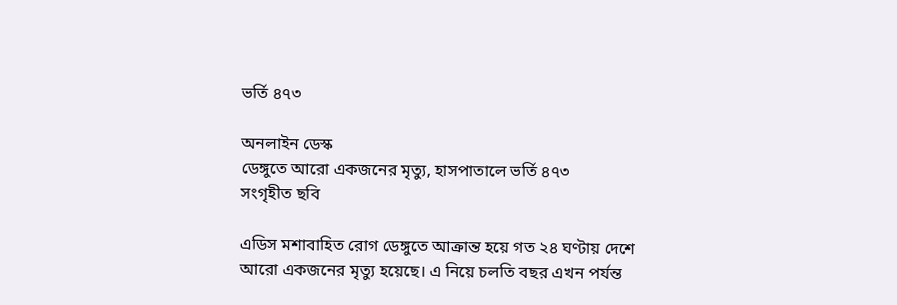ভর্তি ৪৭৩

অনলাইন ডেস্ক
ডেঙ্গুতে আরো একজনের মৃত্যু, হাসপাতালে ভর্তি ৪৭৩
সংগৃহীত ছবি

এডিস মশাবাহিত রোগ ডেঙ্গুতে আক্রান্ত হয়ে গত ২৪ ঘণ্টায় দেশে আরো একজনের মৃত্যু হয়েছে। এ নিয়ে চলতি বছর এখন পর্যন্ত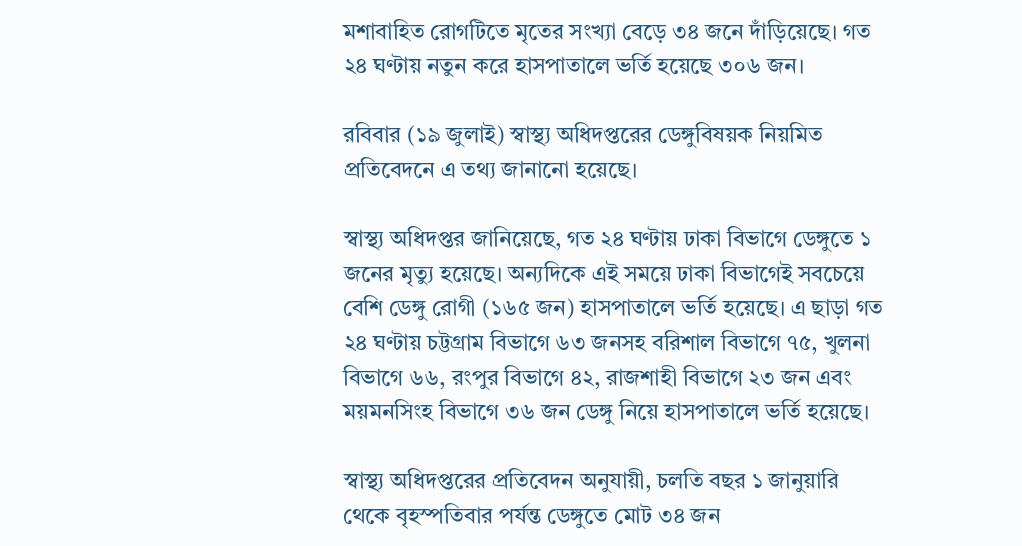মশাবাহিত রোগটিতে মৃতের সংখ্যা বেড়ে ৩৪ জনে দাঁড়িয়েছে। গত ২৪ ঘণ্টায় নতুন করে হাসপাতালে ভর্তি হয়েছে ৩০৬ জন।

রবিবার (১৯ জুলাই) স্বাস্থ্য অধিদপ্তরের ডেঙ্গুবিষয়ক নিয়মিত প্রতিবেদনে এ তথ্য জানানো হয়েছে।

স্বাস্থ্য অধিদপ্তর জানিয়েছে, গত ২৪ ঘণ্টায় ঢাকা বিভাগে ডেঙ্গুতে ১ জনের মৃত্যু হয়েছে। অন্যদিকে এই সময়ে ঢাকা বিভাগেই সবচেয়ে বেশি ডেঙ্গু রোগী (১৬৫ জন) হাসপাতালে ভর্তি হয়েছে। এ ছাড়া গত ২৪ ঘণ্টায় চট্টগ্রাম বিভাগে ৬৩ জনসহ বরিশাল বিভাগে ৭৫, খুলনা বিভাগে ৬৬, রংপুর বিভাগে ৪২, রাজশাহী বিভাগে ২৩ জন এবং ময়মনসিংহ বিভাগে ৩৬ জন ডেঙ্গু নিয়ে হাসপাতালে ভর্তি হয়েছে।

স্বাস্থ্য অধিদপ্তরের প্রতিবেদন অনুযায়ী, চলতি বছর ১ জানুয়ারি থেকে বৃহস্পতিবার পর্যন্ত ডেঙ্গুতে মোট ৩৪ জন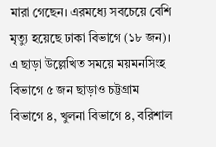মারা গেছেন। এরমধ্যে সবচেয়ে বেশি মৃত্যু হয়েছে ঢাকা বিভাগে (১৮ জন)। এ ছাড়া উল্লেখিত সময়ে ময়মনসিংহ বিভাগে ৫ জন ছাড়াও চট্টগ্রাম বিভাগে ৪, খুলনা বিভাগে ৪, বরিশাল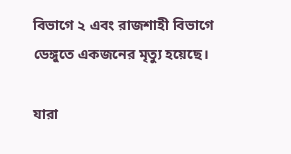বিভাগে ২ এবং রাজশাহী বিভাগে ডেঙ্গুতে একজনের মৃত্যু হয়েছে।

যারা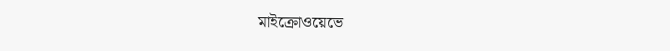মাইক্রোওয়েভে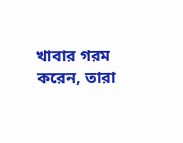খাবার গরম করেন, তারা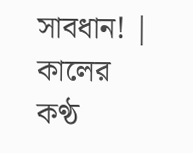সাবধান! | কালের কণ্ঠ